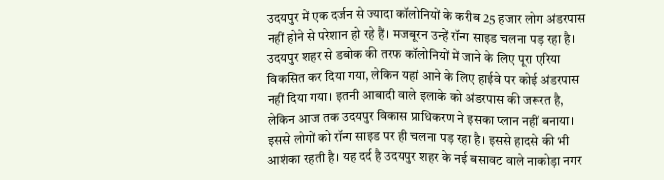उदयपुर में एक दर्जन से ज्यादा कॉलोनियों के करीब 25 हजार लोग अंडरपास नहीं होने से परेशान हो रहे हैं। मजबूरन उन्हें रॉन्ग साइड चलना पड़ रहा है। उदयपुर शहर से डबोक की तरफ कॉलोनियों में जाने के लिए पूरा एरिया विकसित कर दिया गया, लेकिन यहां आने के लिए हाईवे पर कोई अंडरपास नहीं दिया गया। इतनी आबादी वाले इलाके को अंडरपास की जरूरत है, लेकिन आज तक उदयपुर विकास प्राधिकरण ने इसका प्लान नहीं बनाया। इससे लोगों को रॉन्ग साइड पर ही चलना पड़ रहा है। इससे हादसे की भी आशंका रहती है। यह दर्द है उदयपुर शहर के नई बसावट वाले नाकोड़ा नगर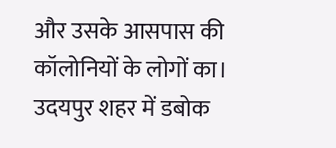और उसके आसपास की कॉलोनियों के लोगों का। उदयपुर शहर में डबोक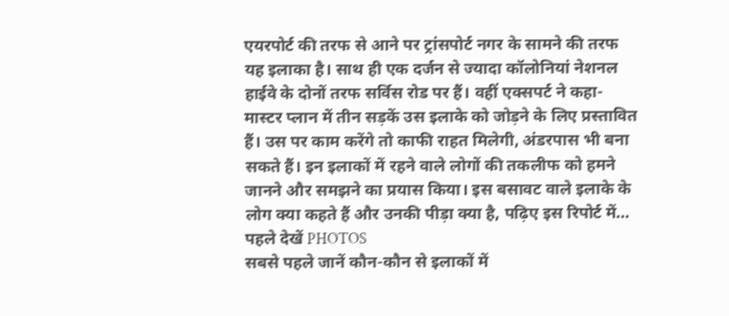एयरपोर्ट की तरफ से आने पर ट्रांसपोर्ट नगर के सामने की तरफ यह इलाका है। साथ ही एक दर्जन से ज्यादा कॉलोनियां नेशनल हाईवे के दोनों तरफ सर्विस रोड पर हैं। वहीं एक्सपर्ट ने कहा- मास्टर प्लान में तीन सड़कें उस इलाके को जोड़ने के लिए प्रस्तावित हैं। उस पर काम करेंगे तो काफी राहत मिलेगी, अंडरपास भी बना सकते हैं। इन इलाकों में रहने वाले लोगों की तकलीफ को हमने जानने और समझने का प्रयास किया। इस बसावट वाले इलाके के लोग क्या कहते हैं और उनकी पीड़ा क्या है, पढ़िए इस रिपोर्ट में… पहले देखें PHOTOS
सबसे पहले जानें कौन-कौन से इलाकों में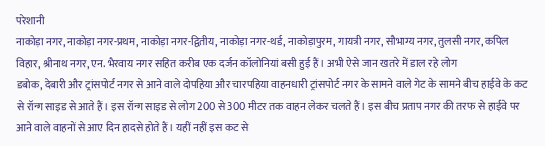परेशानी
नाकोड़ा नगर, नाकोड़ा नगर-प्रथम, नाकोड़ा नगर-द्वितीय, नाकोड़ा नगर-थर्ड, नाकोड़ापुरम, गायत्री नगर, सौभाग्य नगर, तुलसी नगर, कपिल विहार, श्रीनाथ नगर, एन. भैरवाय नगर सहित करीब एक दर्जन कॉलोनियां बसी हुई हैं। अभी ऐसे जान खतरे में डाल रहे लोग
डबोक, देबारी और ट्रांसपोर्ट नगर से आने वाले दोपहिया और चारपहिया वाहनधारी ट्रांसपोर्ट नगर के सामने वाले गेट के सामने बीच हाईवे के कट से रॉन्ग साइड से आते हैं। इस रॉन्ग साइड से लोग 200 से 300 मीटर तक वाहन लेकर चलते हैं। इस बीच प्रताप नगर की तरफ से हाईवे पर आने वाले वाहनों से आए दिन हादसे होते हैं। यहीं नहीं इस कट से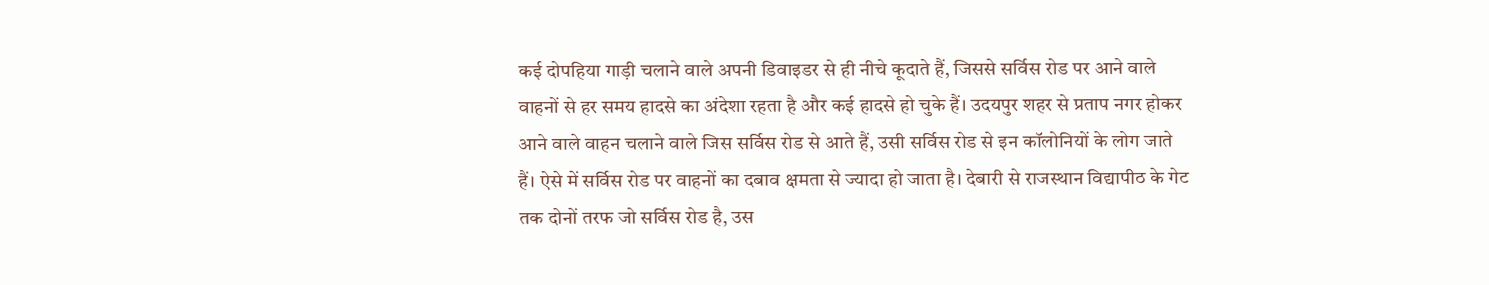कई दोपहिया गाड़ी चलाने वाले अपनी डिवाइडर से ही नीचे कूदाते हैं, जिससे सर्विस रोड पर आने वाले वाहनों से हर समय हादसे का अंदेशा रहता है और कई हादसे हो चुके हैं। उदयपुर शहर से प्रताप नगर होकर आने वाले वाहन चलाने वाले जिस सर्विस रोड से आते हैं, उसी सर्विस रोड से इन कॉलोनियों के लोग जाते हैं। ऐसे में सर्विस रोड पर वाहनों का दबाव क्षमता से ज्यादा हो जाता है। देबारी से राजस्थान विद्यापीठ के गेट तक दोनों तरफ जो सर्विस रोड है, उस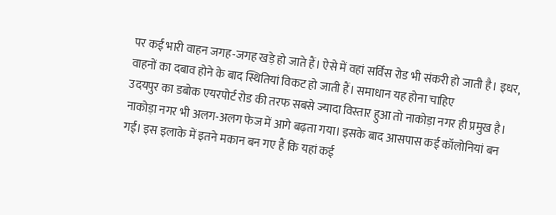पर कई भारी वाहन जगह-जगह खड़े हो जाते हैं। ऐसे में वहां सर्विस रोड भी संकरी हो जाती है। इधर, वाहनों का दबाव होने के बाद स्थितियां विकट हो जाती हैं। समाधान यह होना चाहिए
उदयपुर का डबोक एयरपोर्ट रोड की तरफ सबसे ज्यादा विस्तार हुआ तो नाकोड़ा नगर ही प्रमुख है। नाकोड़ा नगर भी अलग-अलग फेज में आगे बढ़ता गया। इसके बाद आसपास कई कॉलोनियां बन गईं। इस इलाके में इतने मकान बन गए हैं कि यहां कई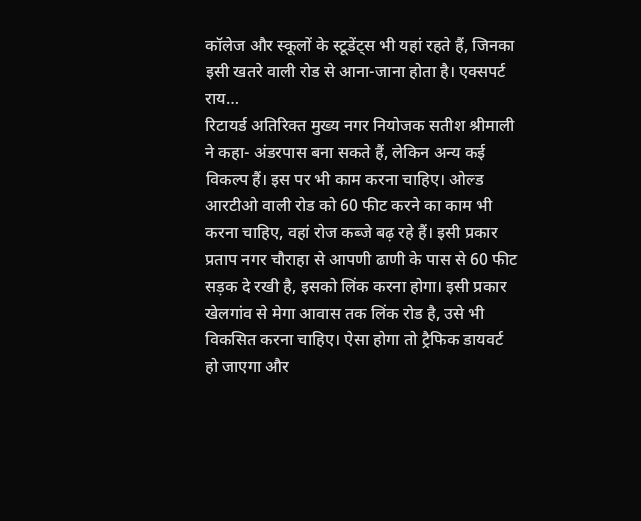कॉलेज और स्कूलों के स्टूडेंट्स भी यहां रहते हैं, जिनका इसी खतरे वाली रोड से आना-जाना होता है। एक्सपर्ट राय…
रिटायर्ड अतिरिक्त मुख्य नगर नियोजक सतीश श्रीमाली ने कहा- अंडरपास बना सकते हैं, लेकिन अन्य कई विकल्प हैं। इस पर भी काम करना चाहिए। ओल्ड आरटीओ वाली रोड को 60 फीट करने का काम भी करना चाहिए, वहां रोज कब्जे बढ़ रहे हैं। इसी प्रकार
प्रताप नगर चौराहा से आपणी ढाणी के पास से 60 फीट सड़क दे रखी है, इसको लिंक करना होगा। इसी प्रकार खेलगांव से मेगा आवास तक लिंक रोड है, उसे भी विकसित करना चाहिए। ऐसा होगा तो ट्रैफिक डायवर्ट हो जाएगा और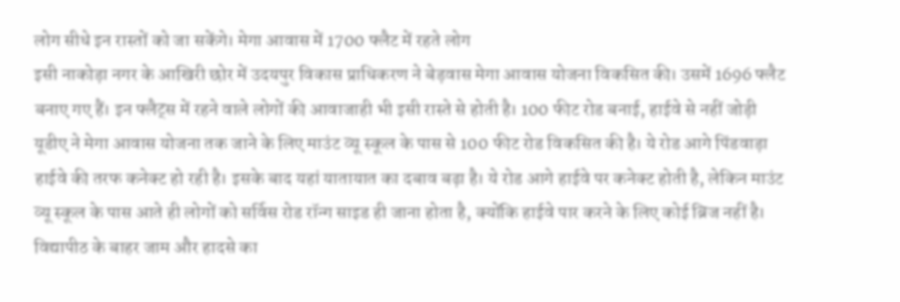लोग सीधे इन रास्तों को जा सकेंगे। मेगा आवास में 1700 फ्लैट में रहते लोग
इसी नाकोड़ा नगर के आखिरी छोर में उदयपुर विकास प्राधिकरण ने बेड़वास मेगा आवास योजना विकसित की। उसमें 1696 फ्लैट बनाए गए हैं। इन फ्लैट्स में रहने वाले लोगों की आवाजाही भी इसी रास्ते से होती है। 100 फीट रोड बनाई, हाईवे से नहीं जोड़ी
यूडीए ने मेगा आवास योजना तक जाने के लिए माउंट व्यू स्कूल के पास से 100 फीट रोड विकसित की है। ये रोड आगे पिंडवाड़ा हाईवे की तरफ कनेक्ट हो रही है। इसके बाद यहां यातायात का दबाव बढ़ा है। ये रोड आगे हाईवे पर कनेक्ट होती है, लेकिन माउंट व्यू स्कूल के पास आते ही लोगों को सर्विस रोड रॉन्ग साइड ही जाना होता है, क्योंकि हाईवे पार करने के लिए कोई ब्रिज नहीं है। विद्यापीठ के बाहर जाम और हादसे का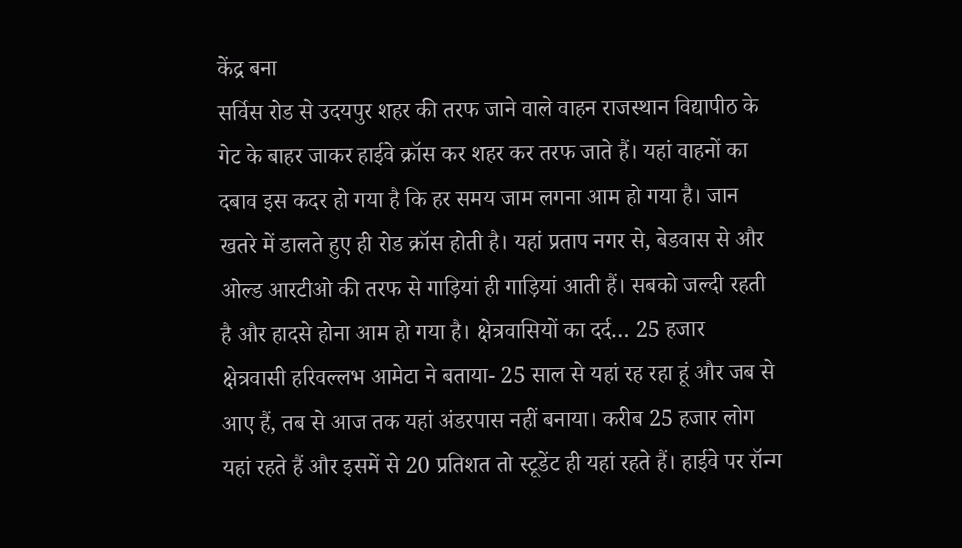केंद्र बना
सर्विस रोड से उदयपुर शहर की तरफ जाने वाले वाहन राजस्थान विद्यापीठ के गेट के बाहर जाकर हाईवे क्रॉस कर शहर कर तरफ जाते हैं। यहां वाहनों का दबाव इस कदर हो गया है कि हर समय जाम लगना आम हो गया है। जान खतरे में डालते हुए ही रोड क्रॉस होती है। यहां प्रताप नगर से, बेडवास से और ओल्ड आरटीओ की तरफ से गाड़ियां ही गाड़ियां आती हैं। सबको जल्दी रहती है और हादसे होना आम हो गया है। क्षेत्रवासियों का दर्द… 25 हजार
क्षेत्रवासी हरिवल्लभ आमेटा ने बताया- 25 साल से यहां रह रहा हूं और जब से आए हैं, तब से आज तक यहां अंडरपास नहीं बनाया। करीब 25 हजार लोग यहां रहते हैं और इसमें से 20 प्रतिशत तो स्टूडेंट ही यहां रहते हैं। हाईवे पर रॉन्ग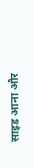साइड आना और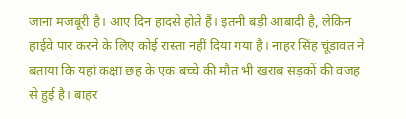जाना मजबूरी है। आए दिन हादसे होते हैं। इतनी बड़ी आबादी है, लेकिन हाईवे पार करने के लिए कोई रास्ता नहीं दिया गया है। नाहर सिंह चूंडावत ने बताया कि यहां कक्षा छह के एक बच्चे की मौत भी खराब सड़कों की वजह से हुई है। बाहर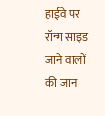हाईवे पर रॉन्ग साइड जाने वालों की जान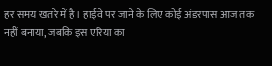हर समय खतरे में है। हाईवे पर जाने के लिए कोई अंडरपास आज तक नहीं बनाया, जबकि इस एरिया का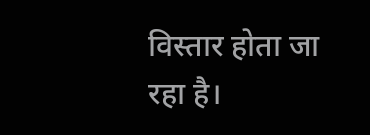विस्तार होता जा रहा है।